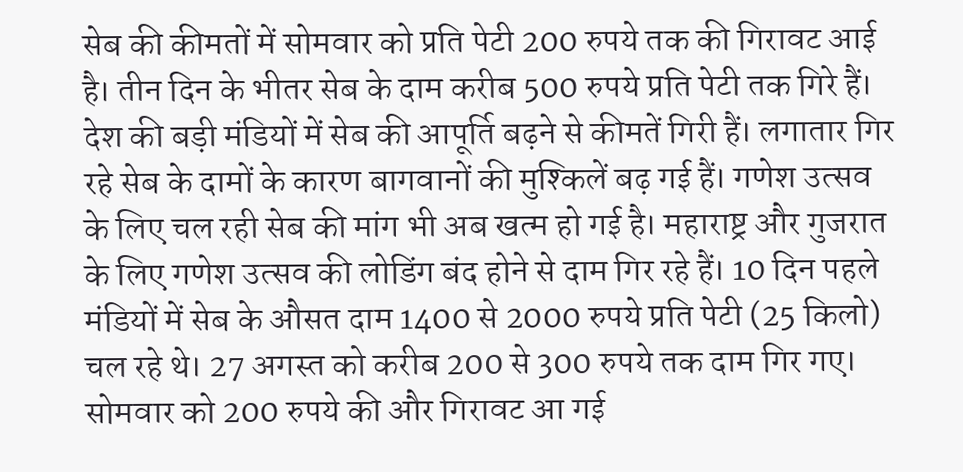सेब की कीमतों में सोमवार को प्रति पेटी 200 रुपये तक की गिरावट आई है। तीन दिन के भीतर सेब के दाम करीब 500 रुपये प्रति पेटी तक गिरे हैं। देश की बड़ी मंडियों में सेब की आपूर्ति बढ़ने से कीमतें गिरी हैं। लगातार गिर रहे सेब के दामों के कारण बागवानों की मुश्किलें बढ़ गई हैं। गणेश उत्सव के लिए चल रही सेब की मांग भी अब खत्म हो गई है। महाराष्ट्र और गुजरात के लिए गणेश उत्सव की लोडिंग बंद होने से दाम गिर रहे हैं। 10 दिन पहले मंडियों में सेब के औसत दाम 1400 से 2000 रुपये प्रति पेटी (25 किलो) चल रहे थे। 27 अगस्त को करीब 200 से 300 रुपये तक दाम गिर गए।
सोमवार को 200 रुपये की और गिरावट आ गई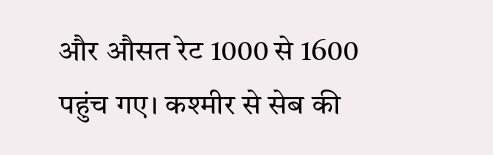और औसत रेट 1000 से 1600 पहुंच गए। कश्मीर से सेब की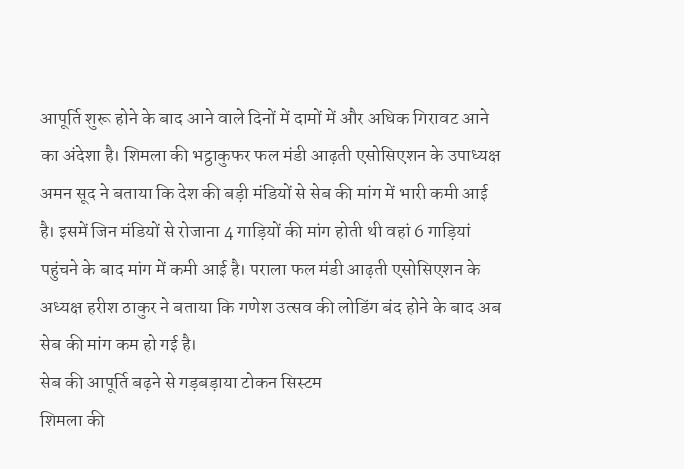आपूर्ति शुरू होने के बाद आने वाले दिनों में दामों में और अधिक गिरावट आने का अंदेशा है। शिमला की भट्ठाकुफर फल मंडी आढ़ती एसोसिएशन के उपाध्यक्ष अमन सूद ने बताया कि देश की बड़ी मंडियों से सेब की मांग में भारी कमी आई है। इसमें जिन मंडियों से रोजाना 4 गाड़ियों की मांग होती थी वहां 6 गाड़ियां पहुंचने के बाद मांग में कमी आई है। पराला फल मंडी आढ़ती एसोसिएशन के अध्यक्ष हरीश ठाकुर ने बताया कि गणेश उत्सव की लोडिंग बंद होने के बाद अब सेब की मांग कम हो गई है।
सेब की आपूर्ति बढ़ने से गड़बड़ाया टोकन सिस्टम
शिमला की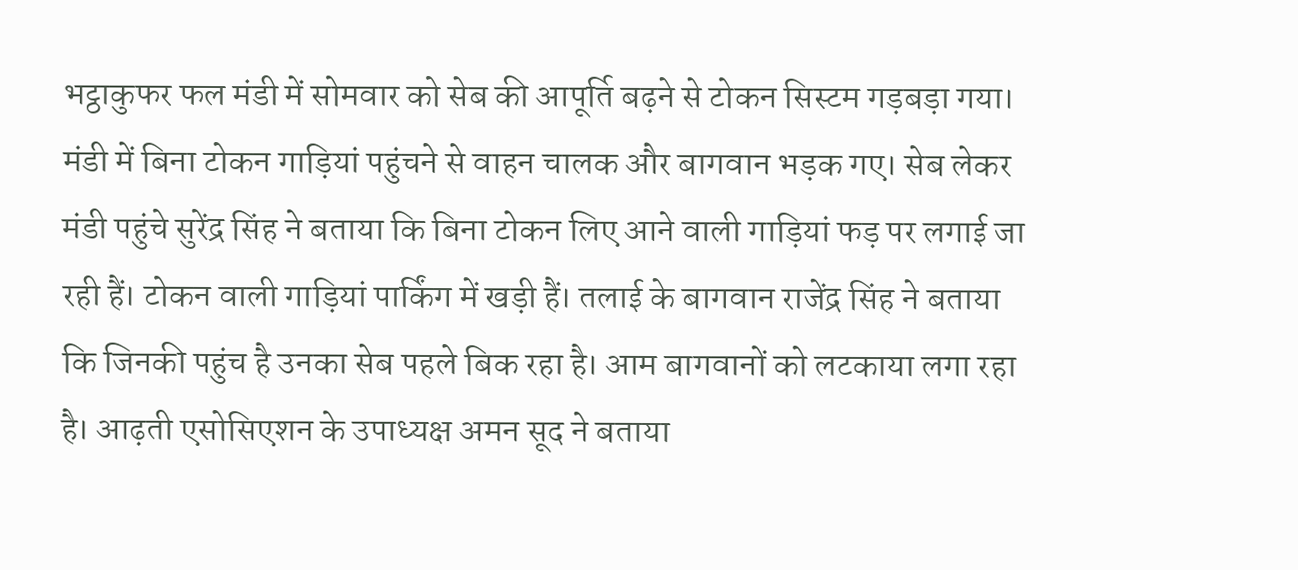भट्ठाकुफर फल मंडी में सोमवार को सेब की आपूर्ति बढ़ने से टोकन सिस्टम गड़बड़ा गया। मंडी में बिना टोकन गाड़ियां पहुंचने से वाहन चालक और बागवान भड़क गए। सेब लेकर मंडी पहुंचे सुरेंद्र सिंह ने बताया कि बिना टोकन लिए आने वाली गाड़ियां फड़ पर लगाई जा रही हैं। टोकन वाली गाड़ियां पार्किंग में खड़ी हैं। तलाई के बागवान राजेंद्र सिंह ने बताया कि जिनकी पहुंच है उनका सेब पहले बिक रहा है। आम बागवानों को लटकाया लगा रहा है। आढ़ती एसोसिएशन के उपाध्यक्ष अमन सूद ने बताया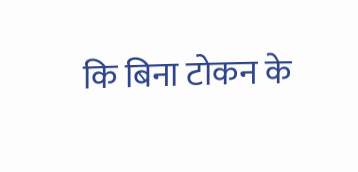कि बिना टोकन के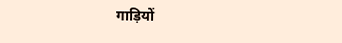गाड़ियों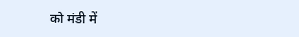को मंडी में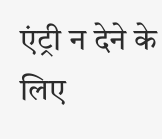एंट्री न देने के लिए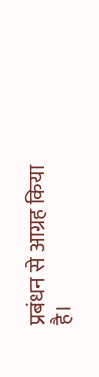प्रबंधन से आग्रह किया है।